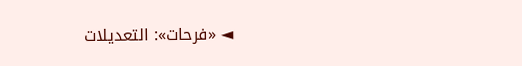◄ «فرحات»: التعديلات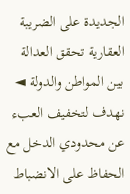الجديدة على الضريبة العقارية تحقق العدالة بين المواطن والدولة ◄ نهدف لتخفيف العبء عن محدودي الدخل مع الحفاظ على الانضباط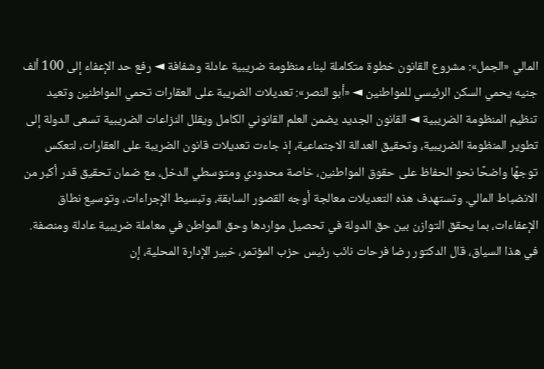المالي «الجمل»: مشروع القانون خطوة متكاملة لبناء منظومة ضريبية عادلة وشفافة ◄ رفع حد الإعفاء إلى 100 ألف جنيه يحمي السكن الرئيسي للمواطنين ◄ «أبو النصر»: تعديلات الضريبة على العقارات تحمي المواطنين وتعيد تنظيم المنظومة الضريبية ◄ القانون الجديد يضمن العلم القانوني الكامل ويقلل النزاعات الضريبية تسعى الدولة إلى تطوير المنظومة الضريبية، وتحقيق العدالة الاجتماعية، إذ جاءت تعديلات قانون الضريبة على العقارات، لتعكس توجهًا واضحًا نحو الحفاظ على حقوق المواطنين، خاصة محدودي ومتوسطي الدخل، مع ضمان تحقيق قدر أكبر من الانضباط المالي. وتستهدف هذه التعديلات معالجة أوجه القصور السابقة، وتبسيط الإجراءات، وتوسيع نطاق الإعفاءات، بما يحقق التوازن بين حق الدولة في تحصيل مواردها وحق المواطن في معاملة ضريبية عادلة ومنصفة. في هذا السياق، قال الدكتور رضا فرحات نائب رئيس حزب المؤتمر، خبير الإدارة المحلية، إن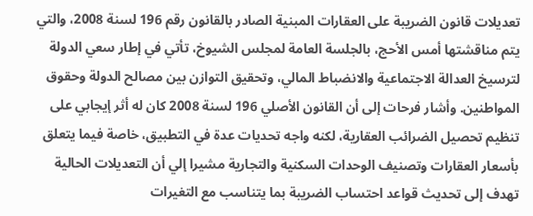تعديلات قانون الضريبة على العقارات المبنية الصادر بالقانون رقم 196 لسنة 2008، والتي يتم مناقشتها أمس الأحج، بالجلسة العامة لمجلس الشيوخ، تأتي في إطار سعي الدولة لترسيخ العدالة الاجتماعية والانضباط المالي، وتحقيق التوازن بين مصالح الدولة وحقوق المواطنين. وأشار فرحات إلى أن القانون الأصلي 196 لسنة 2008 كان له أثر إيجابي على تنظيم تحصيل الضرائب العقارية، لكنه واجه تحديات عدة في التطبيق، خاصة فيما يتعلق بأسعار العقارات وتصنيف الوحدات السكنية والتجارية مشيرا إلي أن التعديلات الحالية تهدف إلى تحديث قواعد احتساب الضريبة بما يتناسب مع التغيرات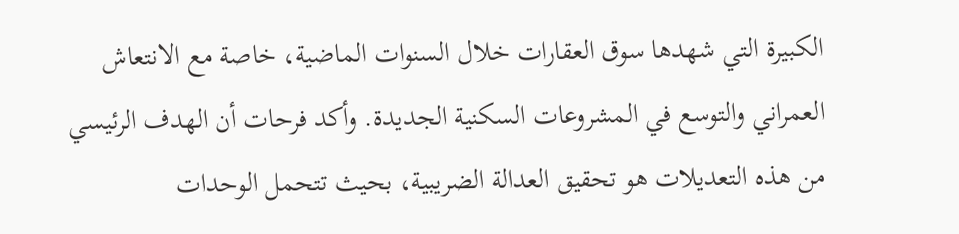الكبيرة التي شهدها سوق العقارات خلال السنوات الماضية، خاصة مع الانتعاش العمراني والتوسع في المشروعات السكنية الجديدة. وأكد فرحات أن الهدف الرئيسي من هذه التعديلات هو تحقيق العدالة الضريبية، بحيث تتحمل الوحدات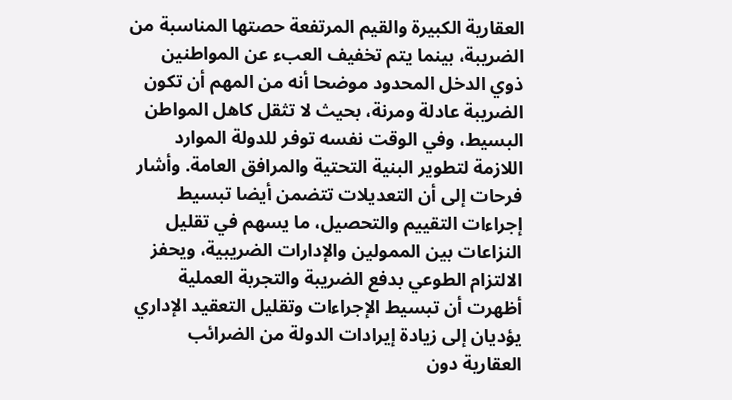العقارية الكبيرة والقيم المرتفعة حصتها المناسبة من الضريبة، بينما يتم تخفيف العبء عن المواطنين ذوي الدخل المحدود موضحا أنه من المهم أن تكون الضريبة عادلة ومرنة، بحيث لا تثقل كاهل المواطن البسيط، وفي الوقت نفسه توفر للدولة الموارد اللازمة لتطوير البنية التحتية والمرافق العامة. وأشار فرحات إلى أن التعديلات تتضمن أيضا تبسيط إجراءات التقييم والتحصيل، ما يسهم في تقليل النزاعات بين الممولين والإدارات الضريبية، ويحفز الالتزام الطوعي بدفع الضريبة والتجربة العملية أظهرت أن تبسيط الإجراءات وتقليل التعقيد الإداري يؤديان إلى زيادة إيرادات الدولة من الضرائب العقارية دون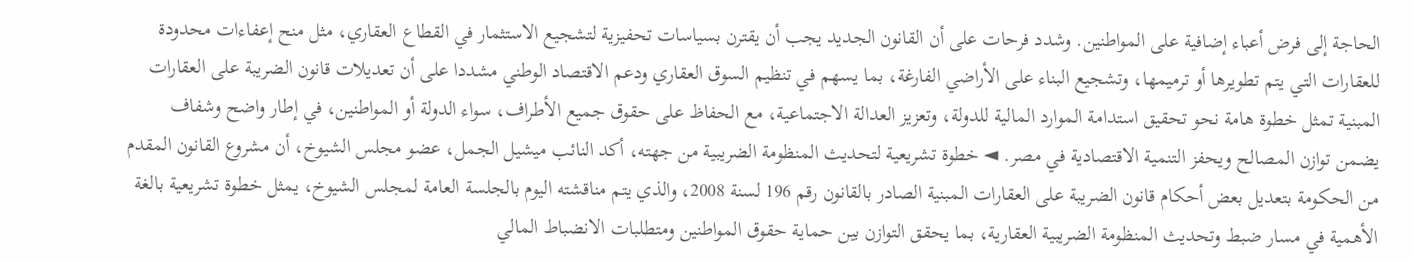الحاجة إلى فرض أعباء إضافية على المواطنين. وشدد فرحات على أن القانون الجديد يجب أن يقترن بسياسات تحفيزية لتشجيع الاستثمار في القطاع العقاري، مثل منح إعفاءات محدودة للعقارات التي يتم تطويرها أو ترميمها، وتشجيع البناء على الأراضي الفارغة، بما يسهم في تنظيم السوق العقاري ودعم الاقتصاد الوطني مشددا على أن تعديلات قانون الضريبة على العقارات المبنية تمثل خطوة هامة نحو تحقيق استدامة الموارد المالية للدولة، وتعزيز العدالة الاجتماعية، مع الحفاظ على حقوق جميع الأطراف، سواء الدولة أو المواطنين، في إطار واضح وشفاف يضمن توازن المصالح ويحفز التنمية الاقتصادية في مصر. ◄ خطوة تشريعية لتحديث المنظومة الضريبية من جهته، أكد النائب ميشيل الجمل، عضو مجلس الشيوخ، أن مشروع القانون المقدم من الحكومة بتعديل بعض أحكام قانون الضريبة على العقارات المبنية الصادر بالقانون رقم 196 لسنة 2008، والذي يتم مناقشته اليوم بالجلسة العامة لمجلس الشيوخ، يمثل خطوة تشريعية بالغة الأهمية في مسار ضبط وتحديث المنظومة الضريبية العقارية، بما يحقق التوازن بين حماية حقوق المواطنين ومتطلبات الانضباط المالي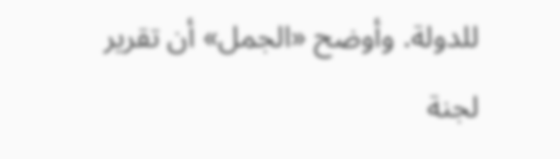للدولة. وأوضح «الجمل» أن تقرير لجنة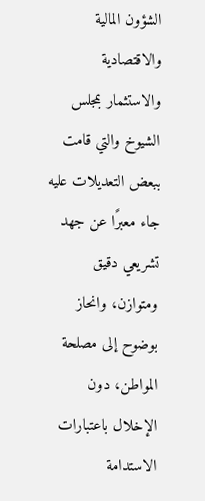الشؤون المالية والاقتصادية والاستثمار بمجلس الشيوخ والتي قامت ببعض التعديلات عليه جاء معبرًا عن جهد تشريعي دقيق ومتوازن، وانحاز بوضوح إلى مصلحة المواطن، دون الإخلال باعتبارات الاستدامة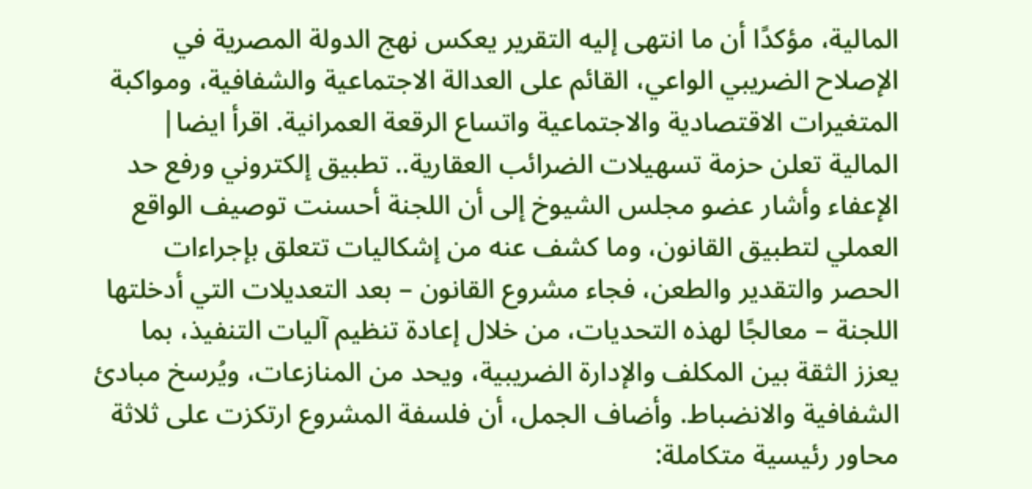المالية، مؤكدًا أن ما انتهى إليه التقرير يعكس نهج الدولة المصرية في الإصلاح الضريبي الواعي، القائم على العدالة الاجتماعية والشفافية، ومواكبة المتغيرات الاقتصادية والاجتماعية واتساع الرقعة العمرانية. اقرأ ايضا| المالية تعلن حزمة تسهيلات الضرائب العقارية.. تطبيق إلكتروني ورفع حد الإعفاء وأشار عضو مجلس الشيوخ إلى أن اللجنة أحسنت توصيف الواقع العملي لتطبيق القانون، وما كشف عنه من إشكاليات تتعلق بإجراءات الحصر والتقدير والطعن، فجاء مشروع القانون – بعد التعديلات التي أدخلتها اللجنة – معالجًا لهذه التحديات، من خلال إعادة تنظيم آليات التنفيذ، بما يعزز الثقة بين المكلف والإدارة الضريبية، ويحد من المنازعات، ويُرسخ مبادئ الشفافية والانضباط. وأضاف الجمل، أن فلسفة المشروع ارتكزت على ثلاثة محاور رئيسية متكاملة: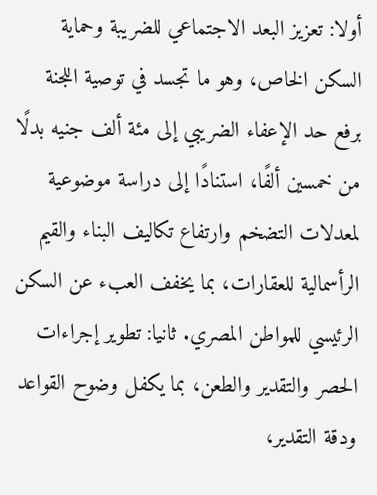أولا: تعزيز البعد الاجتماعي للضريبة وحماية السكن الخاص، وهو ما تجسد في توصية اللجنة برفع حد الإعفاء الضريبي إلى مئة ألف جنيه بدلًا من خمسين ألفًا، استنادًا إلى دراسة موضوعية لمعدلات التضخم وارتفاع تكاليف البناء والقيم الرأسمالية للعقارات، بما يخفف العبء عن السكن الرئيسي للمواطن المصري. ثانيا: تطوير إجراءات الحصر والتقدير والطعن، بما يكفل وضوح القواعد ودقة التقدير،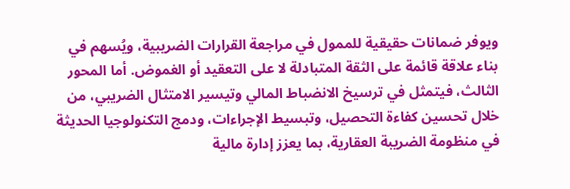ويوفر ضمانات حقيقية للممول في مراجعة القرارات الضريبية، ويُسهم في بناء علاقة قائمة على الثقة المتبادلة لا على التعقيد أو الغموض. أما المحور الثالث، فيتمثل في ترسيخ الانضباط المالي وتيسير الامتثال الضريبي، من خلال تحسين كفاءة التحصيل، وتبسيط الإجراءات، ودمج التكنولوجيا الحديثة في منظومة الضريبة العقارية، بما يعزز إدارة مالية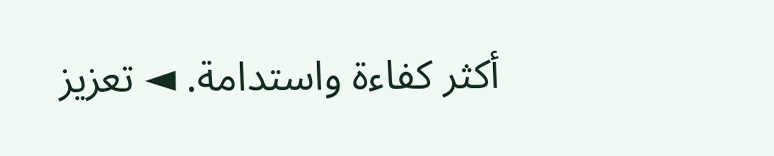أكثر كفاءة واستدامة. ◄ تعزيز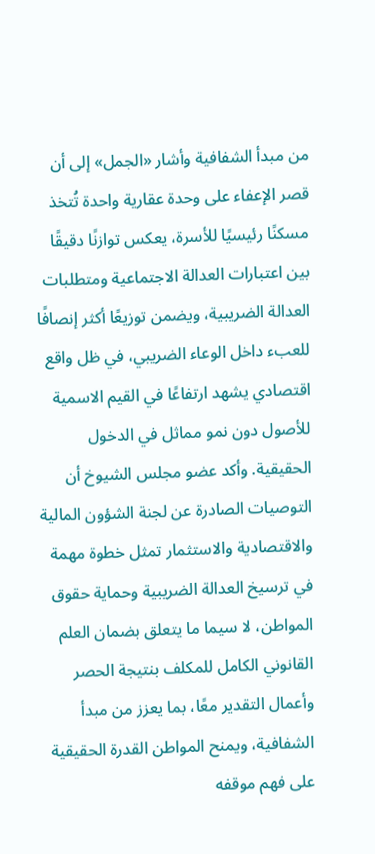من مبدأ الشفافية وأشار «الجمل» إلى أن قصر الإعفاء على وحدة عقارية واحدة تُتخذ مسكنًا رئيسيًا للأسرة، يعكس توازنًا دقيقًا بين اعتبارات العدالة الاجتماعية ومتطلبات العدالة الضريبية، ويضمن توزيعًا أكثر إنصافًا للعبء داخل الوعاء الضريبي، في ظل واقع اقتصادي يشهد ارتفاعًا في القيم الاسمية للأصول دون نمو مماثل في الدخول الحقيقية. وأكد عضو مجلس الشيوخ أن التوصيات الصادرة عن لجنة الشؤون المالية والاقتصادية والاستثمار تمثل خطوة مهمة في ترسيخ العدالة الضريبية وحماية حقوق المواطن، لا سيما ما يتعلق بضمان العلم القانوني الكامل للمكلف بنتيجة الحصر وأعمال التقدير معًا، بما يعزز من مبدأ الشفافية، ويمنح المواطن القدرة الحقيقية على فهم موقفه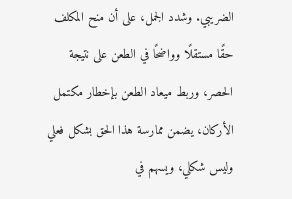الضريبي. وشدد الجمل، على أن منح المكلف حقًا مستقلًا وواضحًا في الطعن على نتيجة الحصر، وربط ميعاد الطعن بإخطار مكتمل الأركان، يضمن ممارسة هذا الحق بشكل فعلي وليس شكلي، ويسهم في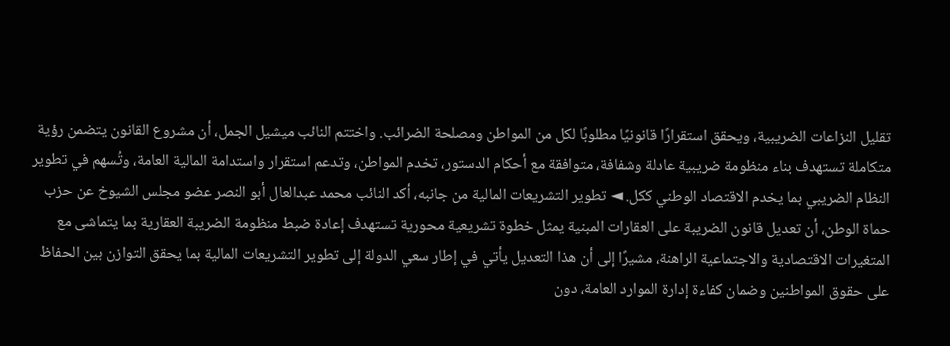تقليل النزاعات الضريبية، ويحقق استقرارًا قانونيًا مطلوبًا لكل من المواطن ومصلحة الضرائب. واختتم النائب ميشيل الجمل، أن مشروع القانون يتضمن رؤية متكاملة تستهدف بناء منظومة ضريبية عادلة وشفافة، متوافقة مع أحكام الدستور، تخدم المواطن، وتدعم استقرار واستدامة المالية العامة، وتُسهم في تطوير النظام الضريبي بما يخدم الاقتصاد الوطني ككل. ◄ تطوير التشريعات المالية من جانبه، أكد النائب محمد عبدالعال أبو النصر عضو مجلس الشيوخ عن حزب حماة الوطن، أن تعديل قانون الضريبة على العقارات المبنية يمثل خطوة تشريعية محورية تستهدف إعادة ضبط منظومة الضريبة العقارية بما يتماشى مع المتغيرات الاقتصادية والاجتماعية الراهنة، مشيرًا إلى أن هذا التعديل يأتي في إطار سعي الدولة إلى تطوير التشريعات المالية بما يحقق التوازن بين الحفاظ على حقوق المواطنين وضمان كفاءة إدارة الموارد العامة، دون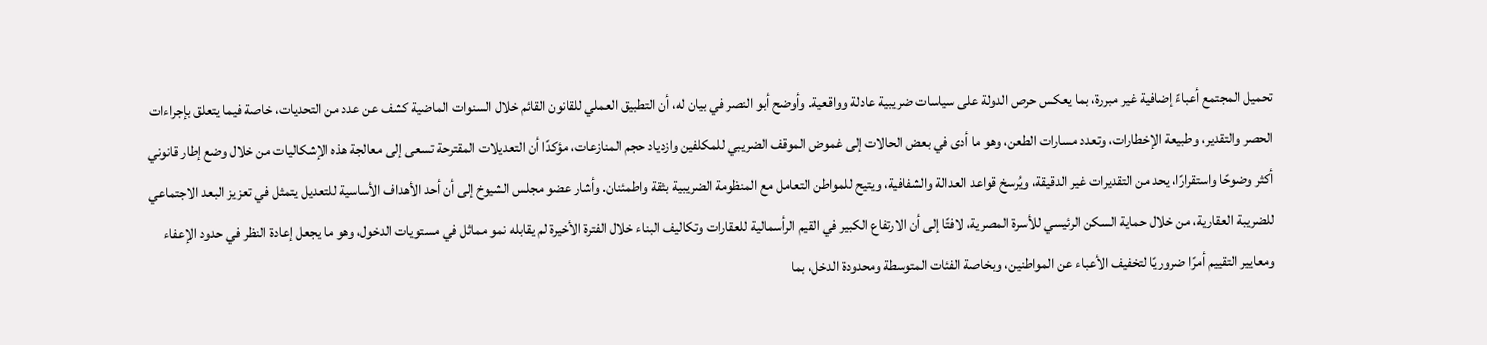تحميل المجتمع أعباءً إضافية غير مبررة، بما يعكس حرص الدولة على سياسات ضريبية عادلة وواقعية. وأوضح أبو النصر في بيان له، أن التطبيق العملي للقانون القائم خلال السنوات الماضية كشف عن عدد من التحديات، خاصة فيما يتعلق بإجراءات الحصر والتقدير، وطبيعة الإخطارات، وتعدد مسارات الطعن، وهو ما أدى في بعض الحالات إلى غموض الموقف الضريبي للمكلفين وازدياد حجم المنازعات، مؤكدًا أن التعديلات المقترحة تسعى إلى معالجة هذه الإشكاليات من خلال وضع إطار قانوني أكثر وضوحًا واستقرارًا، يحد من التقديرات غير الدقيقة، ويُرسخ قواعد العدالة والشفافية، ويتيح للمواطن التعامل مع المنظومة الضريبية بثقة واطمئنان. وأشار عضو مجلس الشيوخ إلى أن أحد الأهداف الأساسية للتعديل يتمثل في تعزيز البعد الاجتماعي للضريبة العقارية، من خلال حماية السكن الرئيسي للأسرة المصرية، لافتًا إلى أن الارتفاع الكبير في القيم الرأسمالية للعقارات وتكاليف البناء خلال الفترة الأخيرة لم يقابله نمو مماثل في مستويات الدخول، وهو ما يجعل إعادة النظر في حدود الإعفاء ومعايير التقييم أمرًا ضروريًا لتخفيف الأعباء عن المواطنين، وبخاصة الفئات المتوسطة ومحدودة الدخل، بما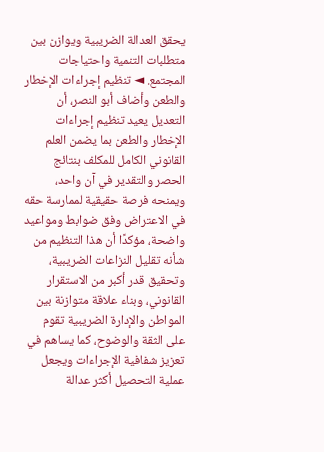يحقق العدالة الضريبية ويوازن بين متطلبات التنمية واحتياجات المجتمع. ◄ تنظيم إجراءات الإخطار والطعن وأضاف أبو النصر، أن التعديل يعيد تنظيم إجراءات الإخطار والطعن بما يضمن العلم القانوني الكامل للمكلف بنتائج الحصر والتقدير في آن واحد، ويمنحه فرصة حقيقية لممارسة حقه في الاعتراض وفق ضوابط ومواعيد واضحة، مؤكدًا أن هذا التنظيم من شأنه تقليل النزاعات الضريبية، وتحقيق قدر أكبر من الاستقرار القانوني، وبناء علاقة متوازنة بين المواطن والإدارة الضريبية تقوم على الثقة والوضوح، كما يساهم في تعزيز شفافية الإجراءات ويجعل عملية التحصيل أكثر عدالة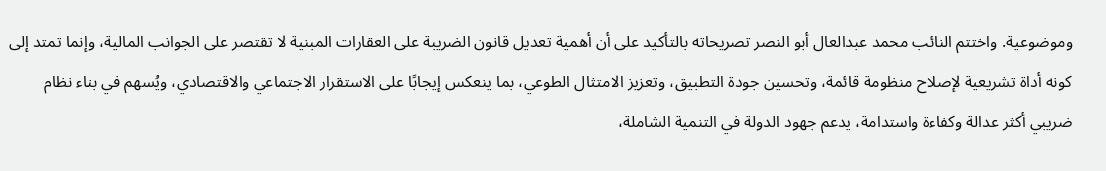وموضوعية. واختتم النائب محمد عبدالعال أبو النصر تصريحاته بالتأكيد على أن أهمية تعديل قانون الضريبة على العقارات المبنية لا تقتصر على الجوانب المالية، وإنما تمتد إلى كونه أداة تشريعية لإصلاح منظومة قائمة، وتحسين جودة التطبيق، وتعزيز الامتثال الطوعي، بما ينعكس إيجابًا على الاستقرار الاجتماعي والاقتصادي، ويُسهم في بناء نظام ضريبي أكثر عدالة وكفاءة واستدامة، يدعم جهود الدولة في التنمية الشاملة،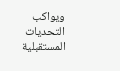ويواكب التحديات المستقبلية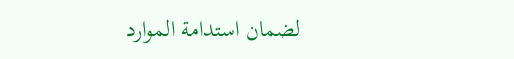لضمان استدامة الموارد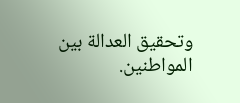وتحقيق العدالة بين المواطنين.